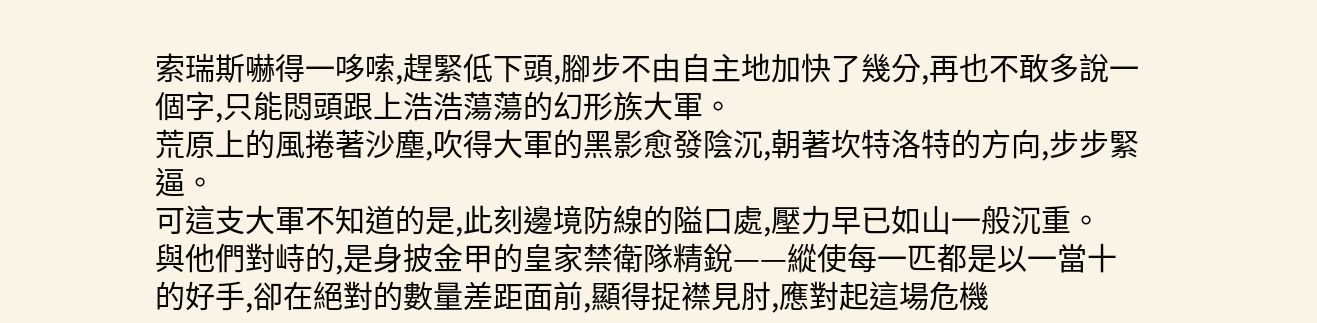索瑞斯嚇得一哆嗦,趕緊低下頭,腳步不由自主地加快了幾分,再也不敢多說一個字,只能悶頭跟上浩浩蕩蕩的幻形族大軍。
荒原上的風捲著沙塵,吹得大軍的黑影愈發陰沉,朝著坎特洛特的方向,步步緊逼。
可這支大軍不知道的是,此刻邊境防線的隘口處,壓力早已如山一般沉重。
與他們對峙的,是身披金甲的皇家禁衛隊精銳——縱使每一匹都是以一當十的好手,卻在絕對的數量差距面前,顯得捉襟見肘,應對起這場危機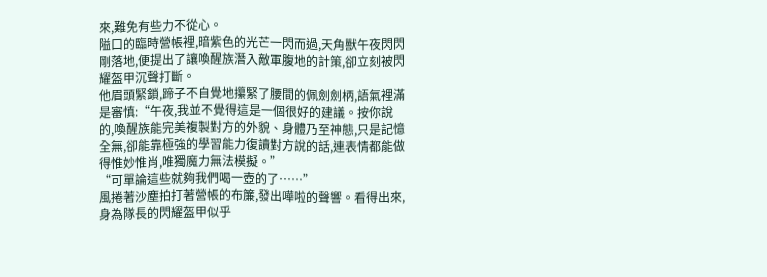來,難免有些力不從心。
隘口的臨時營帳裡,暗紫色的光芒一閃而過,天角獸午夜閃閃剛落地,便提出了讓喚醒族潛入敵軍腹地的計策,卻立刻被閃耀盔甲沉聲打斷。
他眉頭緊鎖,蹄子不自覺地攥緊了腰間的佩劍劍柄,語氣裡滿是審慎:“午夜,我並不覺得這是一個很好的建議。按你說的,喚醒族能完美複製對方的外貌、身體乃至神態,只是記憶全無,卻能靠極強的學習能力復讀對方說的話,連表情都能做得惟妙惟肖,唯獨魔力無法模擬。”
“可單論這些就夠我們喝一壺的了……”
風捲著沙塵拍打著營帳的布簾,發出嘩啦的聲響。看得出來,身為隊長的閃耀盔甲似乎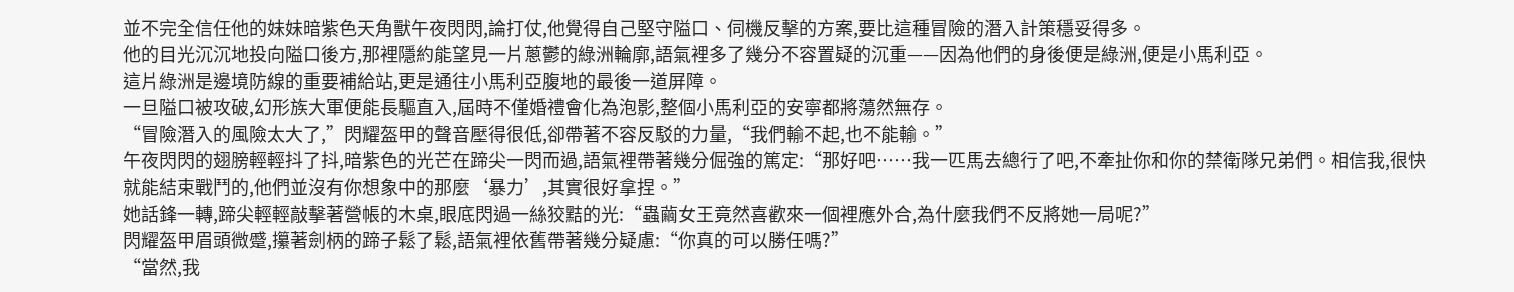並不完全信任他的妹妹暗紫色天角獸午夜閃閃,論打仗,他覺得自己堅守隘口、伺機反擊的方案,要比這種冒險的潛入計策穩妥得多。
他的目光沉沉地投向隘口後方,那裡隱約能望見一片蔥鬱的綠洲輪廓,語氣裡多了幾分不容置疑的沉重——因為他們的身後便是綠洲,便是小馬利亞。
這片綠洲是邊境防線的重要補給站,更是通往小馬利亞腹地的最後一道屏障。
一旦隘口被攻破,幻形族大軍便能長驅直入,屆時不僅婚禮會化為泡影,整個小馬利亞的安寧都將蕩然無存。
“冒險潛入的風險太大了,”閃耀盔甲的聲音壓得很低,卻帶著不容反駁的力量,“我們輸不起,也不能輸。”
午夜閃閃的翅膀輕輕抖了抖,暗紫色的光芒在蹄尖一閃而過,語氣裡帶著幾分倔強的篤定:“那好吧……我一匹馬去總行了吧,不牽扯你和你的禁衛隊兄弟們。相信我,很快就能結束戰鬥的,他們並沒有你想象中的那麼‘暴力’,其實很好拿捏。”
她話鋒一轉,蹄尖輕輕敲擊著營帳的木桌,眼底閃過一絲狡黠的光:“蟲繭女王竟然喜歡來一個裡應外合,為什麼我們不反將她一局呢?”
閃耀盔甲眉頭微蹙,攥著劍柄的蹄子鬆了鬆,語氣裡依舊帶著幾分疑慮:“你真的可以勝任嗎?”
“當然,我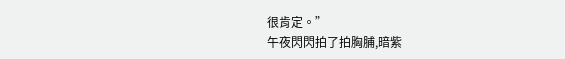很肯定。”
午夜閃閃拍了拍胸脯,暗紫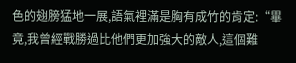色的翅膀猛地一展,語氣裡滿是胸有成竹的肯定:“畢竟,我曾經戰勝過比他們更加強大的敵人,這個難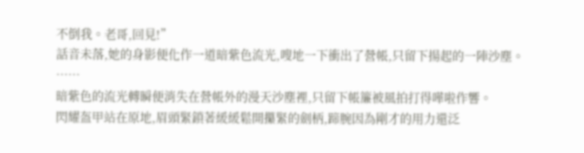不倒我。老哥,回見!”
話音未落,她的身影便化作一道暗紫色流光,嗖地一下衝出了營帳,只留下揚起的一陣沙塵。
……
暗紫色的流光轉瞬便消失在營帳外的漫天沙塵裡,只留下帳簾被風拍打得嘩啦作響。
閃耀盔甲站在原地,眉頭緊鎖著緩緩鬆開攥緊的劍柄,蹄腕因為剛才的用力還泛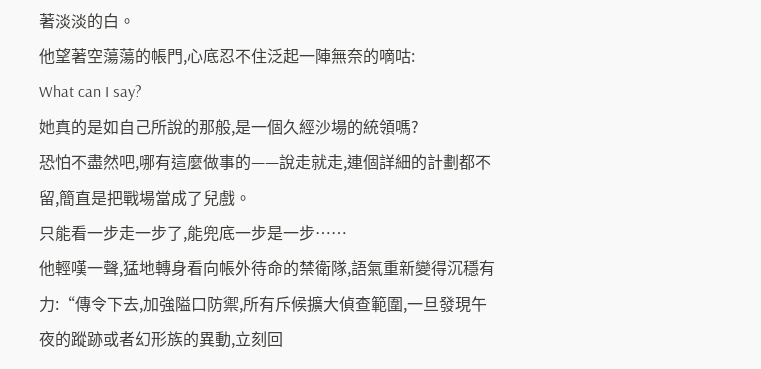著淡淡的白。
他望著空蕩蕩的帳門,心底忍不住泛起一陣無奈的嘀咕:
What can I say?
她真的是如自己所說的那般,是一個久經沙場的統領嗎?
恐怕不盡然吧,哪有這麼做事的——說走就走,連個詳細的計劃都不留,簡直是把戰場當成了兒戲。
只能看一步走一步了,能兜底一步是一步……
他輕嘆一聲,猛地轉身看向帳外待命的禁衛隊,語氣重新變得沉穩有力:“傳令下去,加強隘口防禦,所有斥候擴大偵查範圍,一旦發現午夜的蹤跡或者幻形族的異動,立刻回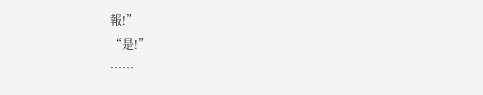報!”
“是!”
……